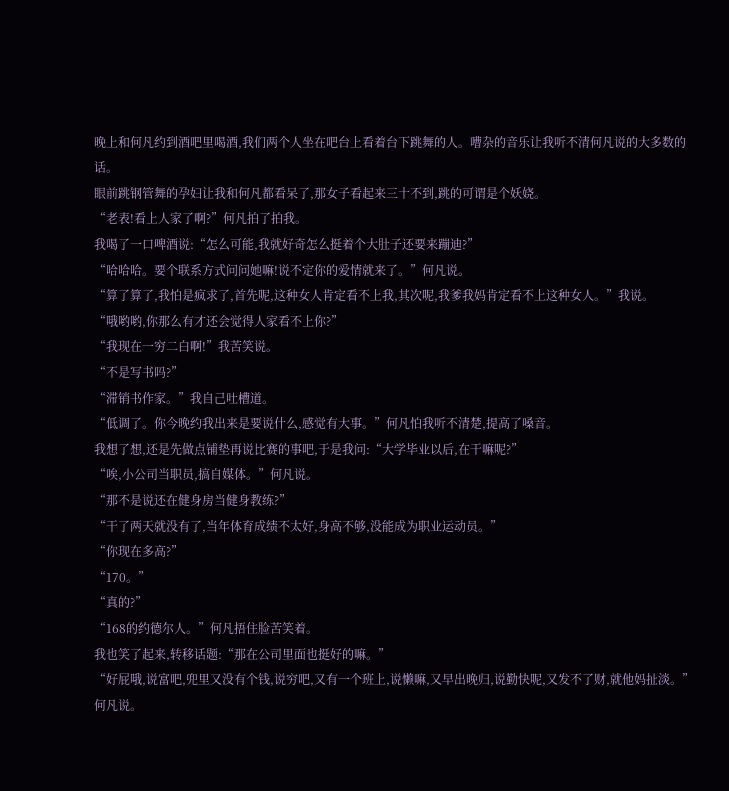晚上和何凡约到酒吧里喝酒,我们两个人坐在吧台上看着台下跳舞的人。嘈杂的音乐让我听不清何凡说的大多数的话。
眼前跳钢管舞的孕妇让我和何凡都看呆了,那女子看起来三十不到,跳的可谓是个妖娆。
“老表!看上人家了啊?”何凡拍了拍我。
我喝了一口啤酒说:“怎么可能,我就好奇怎么挺着个大肚子还要来蹦迪?”
“哈哈哈。要个联系方式问问她嘛!说不定你的爱情就来了。”何凡说。
“算了算了,我怕是疯求了,首先呢,这种女人肯定看不上我,其次呢,我爹我妈肯定看不上这种女人。”我说。
“哦哟哟,你那么有才还会觉得人家看不上你?”
“我现在一穷二白啊!”我苦笑说。
“不是写书吗?”
“滞销书作家。”我自己吐槽道。
“低调了。你今晚约我出来是要说什么,感觉有大事。”何凡怕我听不清楚,提高了嗓音。
我想了想,还是先做点铺垫再说比赛的事吧,于是我问:“大学毕业以后,在干嘛呢?”
“唉,小公司当职员,搞自媒体。”何凡说。
“那不是说还在健身房当健身教练?”
“干了两天就没有了,当年体育成绩不太好,身高不够,没能成为职业运动员。”
“你现在多高?”
“170。”
“真的?”
“168的约德尔人。”何凡捂住脸苦笑着。
我也笑了起来,转移话题:“那在公司里面也挺好的嘛。”
“好屁哦,说富吧,兜里又没有个钱,说穷吧,又有一个班上,说懒嘛,又早出晚归,说勤快呢,又发不了财,就他妈扯淡。”何凡说。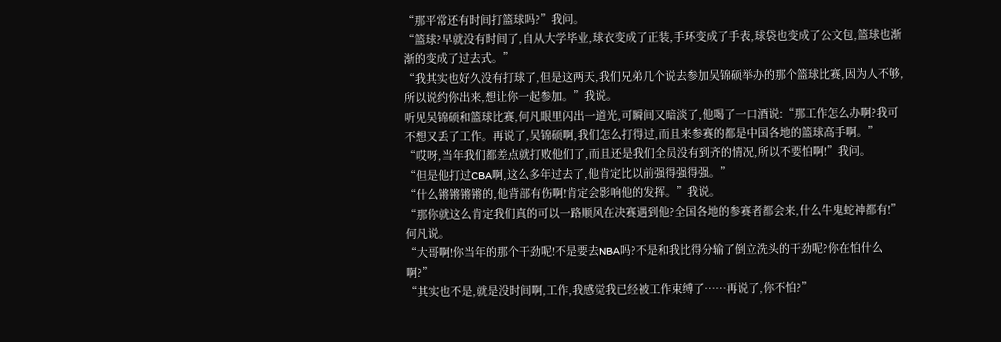“那平常还有时间打篮球吗?”我问。
“篮球?早就没有时间了,自从大学毕业,球衣变成了正装,手环变成了手表,球袋也变成了公文包,篮球也渐渐的变成了过去式。”
“我其实也好久没有打球了,但是这两天,我们兄弟几个说去参加吴锦硕举办的那个篮球比赛,因为人不够,所以说约你出来,想让你一起参加。”我说。
听见吴锦硕和篮球比赛,何凡眼里闪出一道光,可瞬间又暗淡了,他喝了一口酒说:“那工作怎么办啊?我可不想又丢了工作。再说了,吴锦硕啊,我们怎么打得过,而且来参赛的都是中国各地的篮球高手啊。”
“哎呀,当年我们都差点就打败他们了,而且还是我们全员没有到齐的情况,所以不要怕啊!”我问。
“但是他打过CBA啊,这么多年过去了,他肯定比以前强得强得强。”
“什么锵锵锵锵的,他背部有伤啊!肯定会影响他的发挥。”我说。
“那你就这么肯定我们真的可以一路顺风在决赛遇到他?全国各地的参赛者都会来,什么牛鬼蛇神都有!”何凡说。
“大哥啊!你当年的那个干劲呢!不是要去NBA吗?不是和我比得分输了倒立洗头的干劲呢?你在怕什么啊?”
“其实也不是,就是没时间啊,工作,我感觉我已经被工作束缚了……再说了,你不怕?”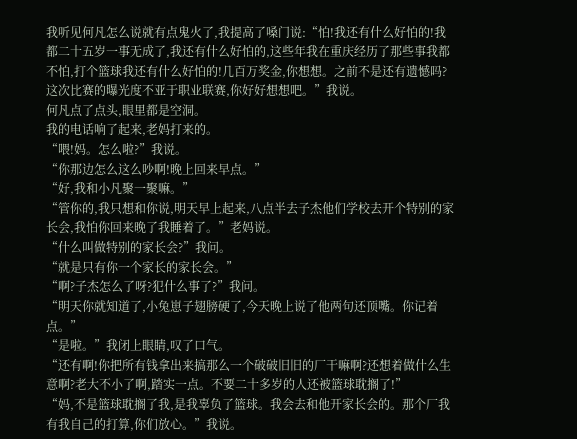我听见何凡怎么说就有点鬼火了,我提高了嗓门说:“怕!我还有什么好怕的!我都二十五岁一事无成了,我还有什么好怕的,这些年我在重庆经历了那些事我都不怕,打个篮球我还有什么好怕的!几百万奖金,你想想。之前不是还有遗憾吗?这次比赛的曝光度不亚于职业联赛,你好好想想吧。”我说。
何凡点了点头,眼里都是空洞。
我的电话响了起来,老妈打来的。
“喂!妈。怎么啦?”我说。
“你那边怎么这么吵啊!晚上回来早点。”
“好,我和小凡聚一聚嘛。”
“管你的,我只想和你说,明天早上起来,八点半去子杰他们学校去开个特别的家长会,我怕你回来晚了我睡着了。”老妈说。
“什么叫做特别的家长会?”我问。
“就是只有你一个家长的家长会。”
“啊?子杰怎么了呀?犯什么事了?”我问。
“明天你就知道了,小兔崽子翅膀硬了,今天晚上说了他两句还顶嘴。你记着点。”
“是啦。”我闭上眼睛,叹了口气。
“还有啊!你把所有钱拿出来搞那么一个破破旧旧的厂干嘛啊?还想着做什么生意啊?老大不小了啊,踏实一点。不要二十多岁的人还被篮球耽搁了!”
“妈,不是篮球耽搁了我,是我辜负了篮球。我会去和他开家长会的。那个厂我有我自己的打算,你们放心。”我说。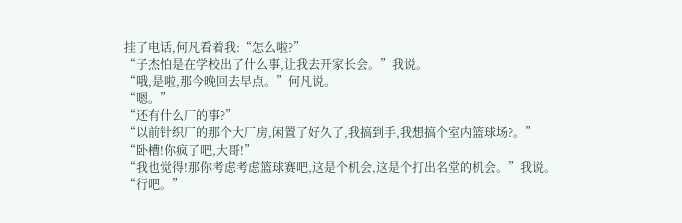挂了电话,何凡看着我:“怎么啦?”
“子杰怕是在学校出了什么事,让我去开家长会。”我说。
“哦,是啦,那今晚回去早点。”何凡说。
“嗯。”
“还有什么厂的事?”
“以前针织厂的那个大厂房,闲置了好久了,我搞到手,我想搞个室内篮球场?。”
“卧槽!你疯了吧,大哥!”
“我也觉得!那你考虑考虑篮球赛吧,这是个机会,这是个打出名堂的机会。”我说。
“行吧。”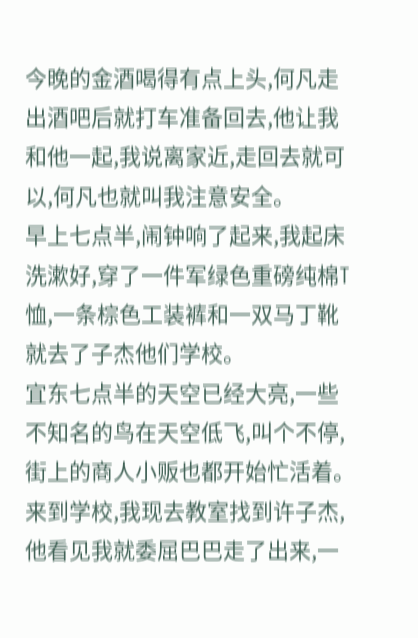今晚的金酒喝得有点上头,何凡走出酒吧后就打车准备回去,他让我和他一起,我说离家近,走回去就可以,何凡也就叫我注意安全。
早上七点半,闹钟响了起来,我起床洗漱好,穿了一件军绿色重磅纯棉T恤,一条棕色工装裤和一双马丁靴就去了子杰他们学校。
宜东七点半的天空已经大亮,一些不知名的鸟在天空低飞,叫个不停,街上的商人小贩也都开始忙活着。
来到学校,我现去教室找到许子杰,他看见我就委屈巴巴走了出来,一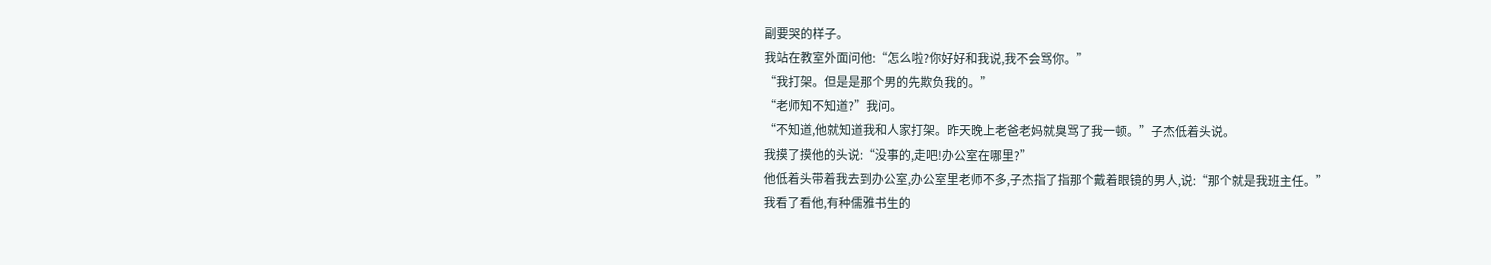副要哭的样子。
我站在教室外面问他:“怎么啦?你好好和我说,我不会骂你。”
“我打架。但是是那个男的先欺负我的。”
“老师知不知道?”我问。
“不知道,他就知道我和人家打架。昨天晚上老爸老妈就臭骂了我一顿。”子杰低着头说。
我摸了摸他的头说:“没事的,走吧!办公室在哪里?”
他低着头带着我去到办公室,办公室里老师不多,子杰指了指那个戴着眼镜的男人,说:“那个就是我班主任。”
我看了看他,有种儒雅书生的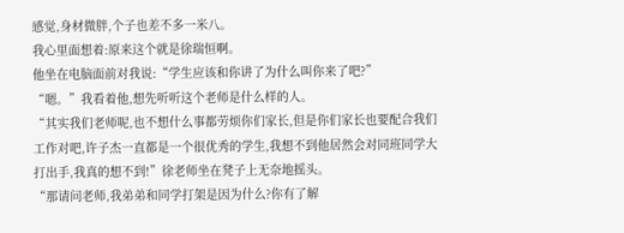感觉,身材微胖,个子也差不多一米八。
我心里面想着:原来这个就是徐瑞恒啊。
他坐在电脑面前对我说:“学生应该和你讲了为什么叫你来了吧?”
“嗯。”我看着他,想先听听这个老师是什么样的人。
“其实我们老师呢,也不想什么事都劳烦你们家长,但是你们家长也要配合我们工作对吧,许子杰一直都是一个很优秀的学生,我想不到他居然会对同班同学大打出手,我真的想不到!”徐老师坐在凳子上无奈地摇头。
“那请问老师,我弟弟和同学打架是因为什么?你有了解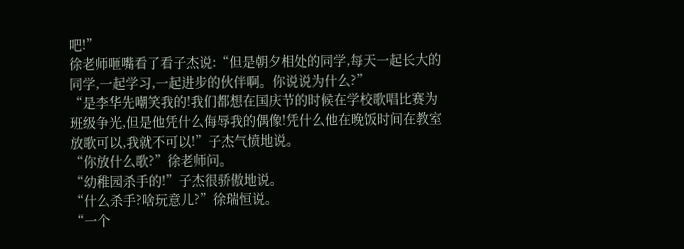吧!”
徐老师咂嘴看了看子杰说:“但是朝夕相处的同学,每天一起长大的同学,一起学习,一起进步的伙伴啊。你说说为什么?”
“是李华先嘲笑我的!我们都想在国庆节的时候在学校歌唱比赛为班级争光,但是他凭什么侮辱我的偶像!凭什么他在晚饭时间在教室放歌可以,我就不可以!”子杰气愤地说。
“你放什么歌?”徐老师问。
“幼稚园杀手的!”子杰很骄傲地说。
“什么杀手?啥玩意儿?”徐瑞恒说。
“一个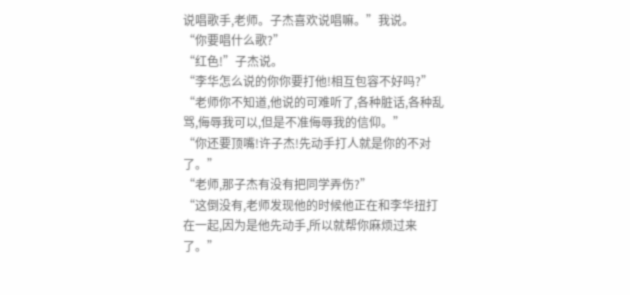说唱歌手,老师。子杰喜欢说唱嘛。”我说。
“你要唱什么歌?”
“红色!”子杰说。
“李华怎么说的你你要打他!相互包容不好吗?”
“老师你不知道,他说的可难听了,各种脏话,各种乱骂,侮辱我可以,但是不准侮辱我的信仰。”
“你还要顶嘴!许子杰!先动手打人就是你的不对了。”
“老师,那子杰有没有把同学弄伤?”
“这倒没有,老师发现他的时候他正在和李华扭打在一起,因为是他先动手,所以就帮你麻烦过来了。”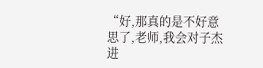“好,那真的是不好意思了,老师,我会对子杰进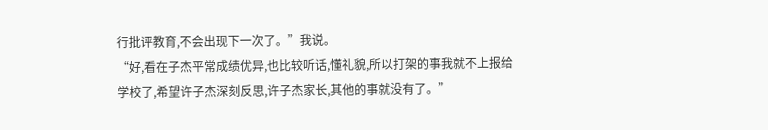行批评教育,不会出现下一次了。”我说。
“好,看在子杰平常成绩优异,也比较听话,懂礼貌,所以打架的事我就不上报给学校了,希望许子杰深刻反思,许子杰家长,其他的事就没有了。”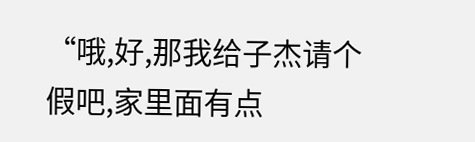“哦,好,那我给子杰请个假吧,家里面有点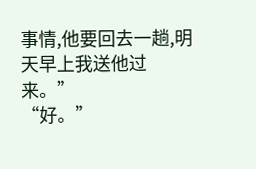事情,他要回去一趟,明天早上我送他过来。”
“好。”